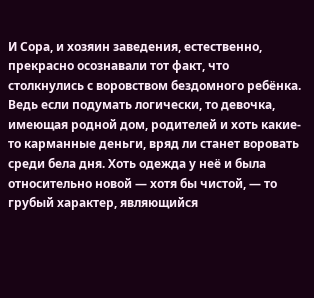И Сора, и хозяин заведения, естественно, прекрасно осознавали тот факт, что столкнулись с воровством бездомного ребёнка. Ведь если подумать логически, то девочка, имеющая родной дом, родителей и хоть какие-то карманные деньги, вряд ли станет воровать среди бела дня. Хоть одежда у неё и была относительно новой — хотя бы чистой, — то грубый характер, являющийся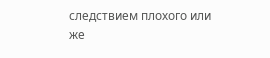следствием плохого или же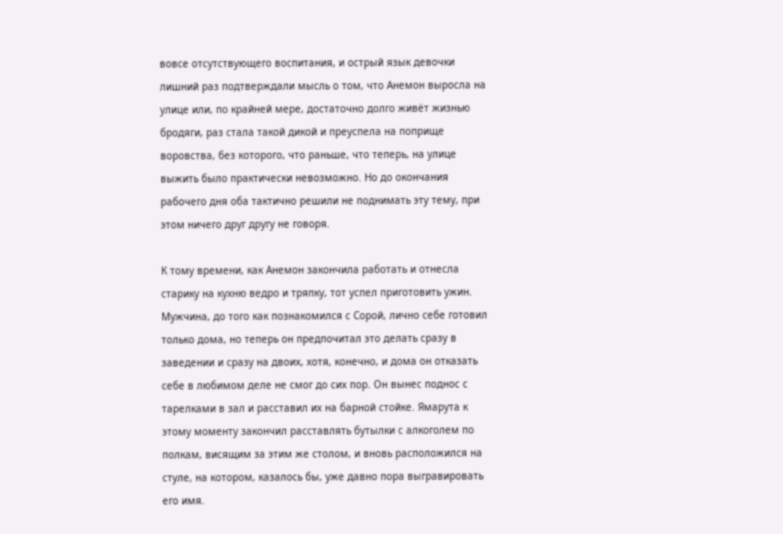вовсе отсутствующего воспитания, и острый язык девочки лишний раз подтверждали мысль о том, что Анемон выросла на улице или, по крайней мере, достаточно долго живёт жизнью бродяги, раз стала такой дикой и преуспела на поприще воровства, без которого, что раньше, что теперь, на улице выжить было практически невозможно. Но до окончания рабочего дня оба тактично решили не поднимать эту тему, при этом ничего друг другу не говоря.

К тому времени, как Анемон закончила работать и отнесла старику на кухню ведро и тряпку, тот успел приготовить ужин. Мужчина, до того как познакомился с Сорой, лично себе готовил только дома, но теперь он предпочитал это делать сразу в заведении и сразу на двоих, хотя, конечно, и дома он отказать себе в любимом деле не смог до сих пор. Он вынес поднос с тарелками в зал и расставил их на барной стойке. Ямарута к этому моменту закончил расставлять бутылки с алкоголем по полкам, висящим за этим же столом, и вновь расположился на стуле, на котором, казалось бы, уже давно пора выгравировать его имя.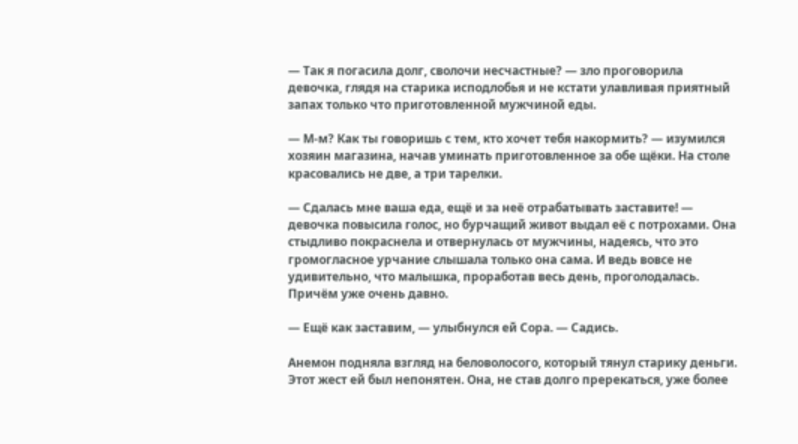— Так я погасила долг, сволочи несчастные? — зло проговорила девочка, глядя на старика исподлобья и не кстати улавливая приятный запах только что приготовленной мужчиной еды.

— М-м? Как ты говоришь с тем, кто хочет тебя накормить? — изумился хозяин магазина, начав уминать приготовленное за обе щёки. На столе красовались не две, а три тарелки.

— Сдалась мне ваша еда, ещё и за неё отрабатывать заставите! — девочка повысила голос, но бурчащий живот выдал её с потрохами. Она стыдливо покраснела и отвернулась от мужчины, надеясь, что это громогласное урчание слышала только она сама. И ведь вовсе не удивительно, что малышка, проработав весь день, проголодалась. Причём уже очень давно.

— Ещё как заставим, — улыбнулся ей Сора. — Садись.

Анемон подняла взгляд на беловолосого, который тянул старику деньги. Этот жест ей был непонятен. Она, не став долго пререкаться, уже более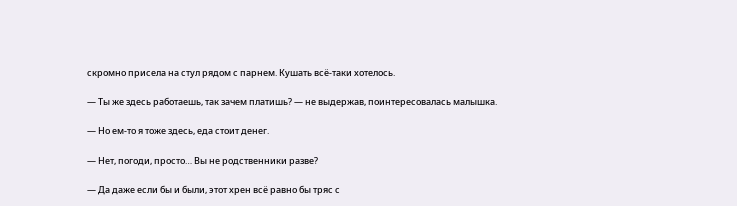скромно присела на стул рядом с парнем. Кушать всё-таки хотелось.

— Ты же здесь работаешь, так зачем платишь? — не выдержав, поинтересовалась малышка.

— Но ем-то я тоже здесь, еда стоит денег.

— Нет, погоди, просто… Вы не родственники разве?

— Да даже если бы и были, этот хрен всё равно бы тряс с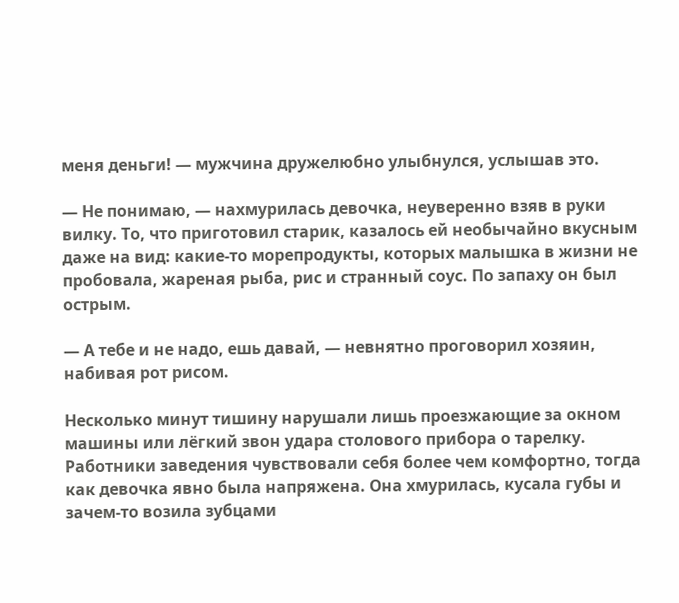меня деньги! — мужчина дружелюбно улыбнулся, услышав это.

— Не понимаю, — нахмурилась девочка, неуверенно взяв в руки вилку. То, что приготовил старик, казалось ей необычайно вкусным даже на вид: какие-то морепродукты, которых малышка в жизни не пробовала, жареная рыба, рис и странный соус. По запаху он был острым.

— А тебе и не надо, ешь давай, — невнятно проговорил хозяин, набивая рот рисом.

Несколько минут тишину нарушали лишь проезжающие за окном машины или лёгкий звон удара столового прибора о тарелку. Работники заведения чувствовали себя более чем комфортно, тогда как девочка явно была напряжена. Она хмурилась, кусала губы и зачем-то возила зубцами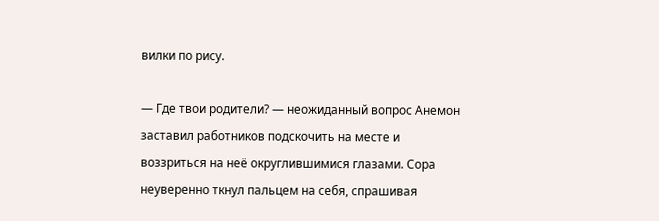вилки по рису.

— Где твои родители? — неожиданный вопрос Анемон заставил работников подскочить на месте и воззриться на неё округлившимися глазами. Сора неуверенно ткнул пальцем на себя, спрашивая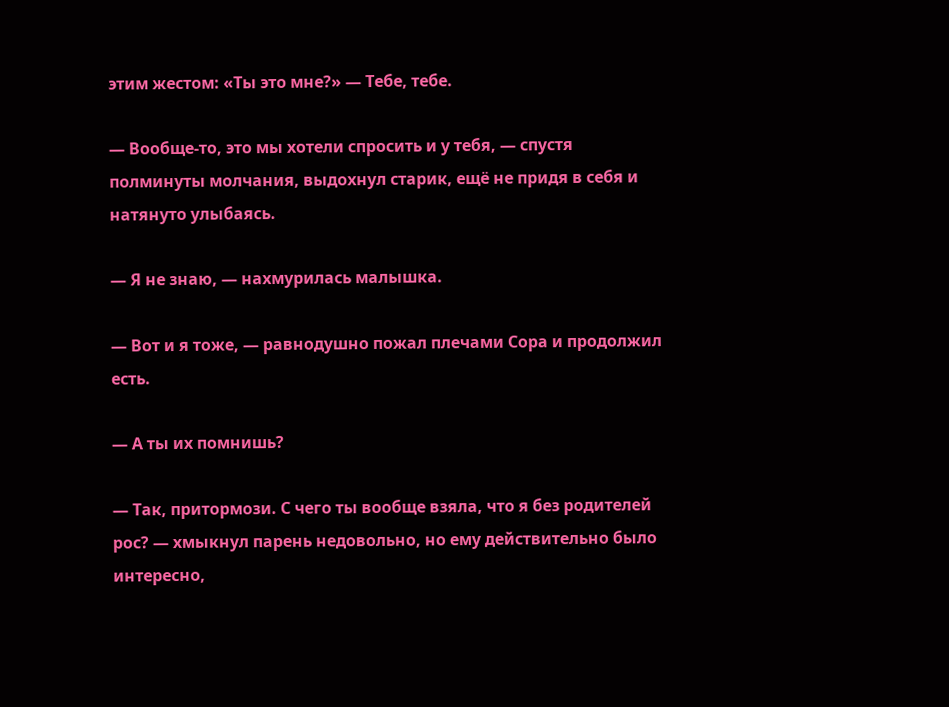этим жестом: «Ты это мне?» — Тебе, тебе.

— Вообще-то, это мы хотели спросить и у тебя, — спустя полминуты молчания, выдохнул старик, ещё не придя в себя и натянуто улыбаясь.

— Я не знаю, — нахмурилась малышка.

— Вот и я тоже, — равнодушно пожал плечами Сора и продолжил есть.

— А ты их помнишь?

— Так, притормози. С чего ты вообще взяла, что я без родителей рос? — хмыкнул парень недовольно, но ему действительно было интересно,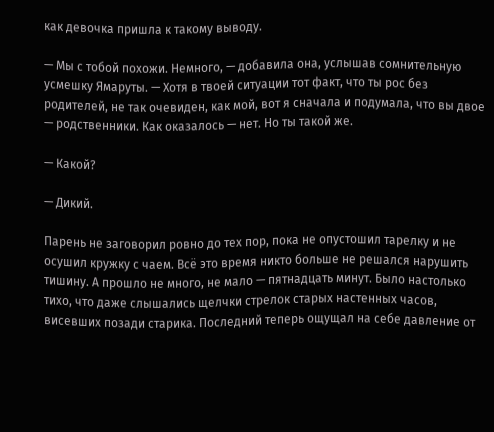как девочка пришла к такому выводу.

— Мы с тобой похожи. Немного, — добавила она, услышав сомнительную усмешку Ямаруты. — Хотя в твоей ситуации тот факт, что ты рос без родителей, не так очевиден, как мой, вот я сначала и подумала, что вы двое — родственники. Как оказалось — нет. Но ты такой же.

— Какой?

— Дикий.

Парень не заговорил ровно до тех пор, пока не опустошил тарелку и не осушил кружку с чаем. Всё это время никто больше не решался нарушить тишину. А прошло не много, не мало — пятнадцать минут. Было настолько тихо, что даже слышались щелчки стрелок старых настенных часов, висевших позади старика. Последний теперь ощущал на себе давление от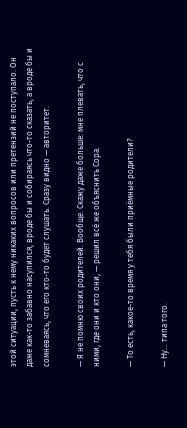этой ситуации, пусть к нему никаких вопросов или претензий не поступало. Он даже как-то забавно насупился, вроде бы и собираясь что-то сказать, а вроде бы и сомневаясь, что его кто-то будет слушать. Сразу видно — авторитет.

— Я не помню своих родителей. Вообще. Скажу даже больше: мне плевать, что с ними, где они и кто они, — решил всё же объяснить Сора.

— То есть, какое-то время у тебя были приёмные родители?

— Ну… типа того.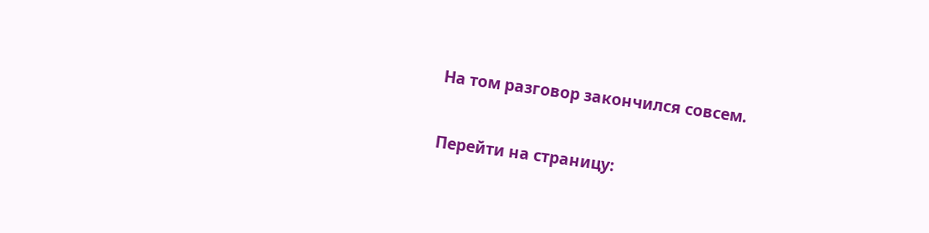На том разговор закончился совсем.

Перейти на страницу: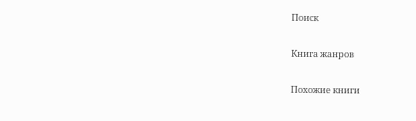Поиск

Книга жанров

Похожие книги